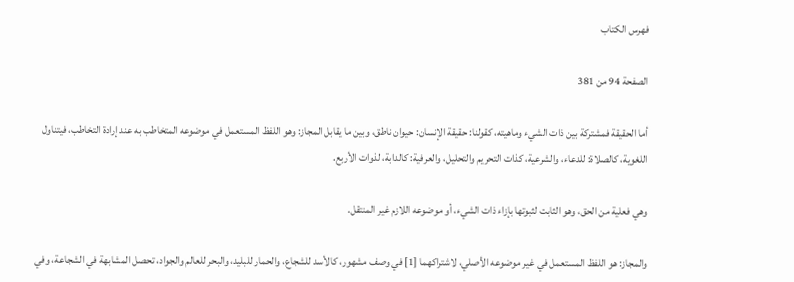فهرس الكتاب

الصفحة 94 من 381

أما الحقيقة فمشتركة بين ذات الشيء وماهيته، كقولنا: حقيقة الإنسان: حيوان ناطق، وبين ما يقابل المجاز: وهو اللفظ المستعمل في موضوعه المتخاطب به عند إرادة التخاطب، فيتناول اللغوية، كالصلاة: للدعاء، والشرعية، كذات التحريم والتحليل، والعرفية: كالدابة، لذوات الأربع.

وهي فعلية من الحق، وهو الثابت لثبوتها بإزاء ذات الشيء، أو موضوعه اللازم غير المنتقل.

والمجاز: هو اللفظ المستعمل في غير موضوعه الأصلي، لاشتراكهما [1] في وصف مشهور، كالأسد للشجاع، والحمار للبليد، والبحر للعالم والجواد، تحصل المشابهة في الشجاعة، وفي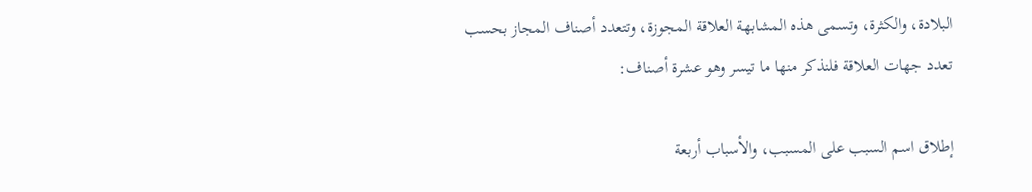البلادة، والكثرة، وتسمى هذه المشابهة العلاقة المجوزة، وتتعدد أصناف المجاز بحسب تعدد جهات العلاقة فلنذكر منها ما تيسر وهو عشرة أصناف:

إطلاق اسم السبب على المسبب، والأسباب أربعة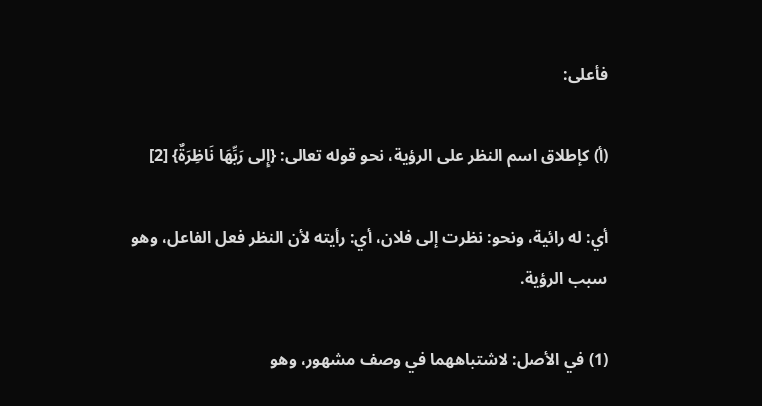فأعلى:

(أ) كإطلاق اسم النظر على الرؤية، نحو قوله تعالى: {إِلى رَبِّهَا نَاظِرَةٌ} [2]

أي: له رائية، ونحو: نظرت إلى فلان، أي: رأيته لأن النظر فعل الفاعل، وهو سبب الرؤية.

(1) في الأصل: لاشتباههما في وصف مشهور، وهو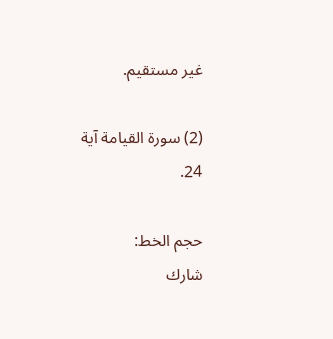غير مستقيم.

(2) سورة القيامة آية 24.

حجم الخط:
شارك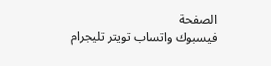الصفحة
فيسبوك واتساب تويتر تليجرام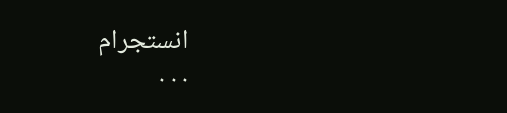انستجرام
. . .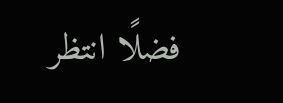فضلًا انتظر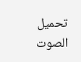تحميل الصوت